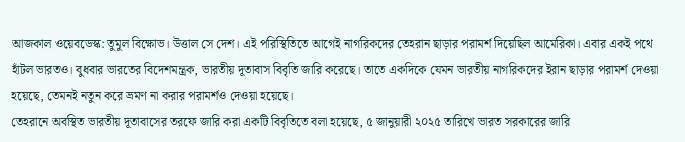আজকাল ওয়েবডেস্ক: তুমুল বিক্ষোভ। উত্তাল সে দেশ। এই পরিস্থিতিতে আগেই নাগরিকদের তেহরান ছাড়ার পরামর্শ দিয়েছিল আমেরিকা। এবার একই পথে হাঁটল ভারতও। বুধবার ভারতের বিদেশমন্ত্রক, ভারতীয় দূতাবাস বিবৃতি জারি করেছে। তাতে একদিকে যেমন ভারতীয় নাগরিকদের ইরান ছাড়ার পরামর্শ দেওয়া হয়েছে, তেমনই নতুন করে ভ্রমণ না করার পরামর্শও দেওয়া হয়েছে।
তেহরানে অবস্থিত ভারতীয় দূতাবাসের তরফে জারি করা একটি বিবৃতিতে বলা হয়েছে, ৫ জানুয়ারী ২০২৫ তারিখে ভারত সরকারের জারি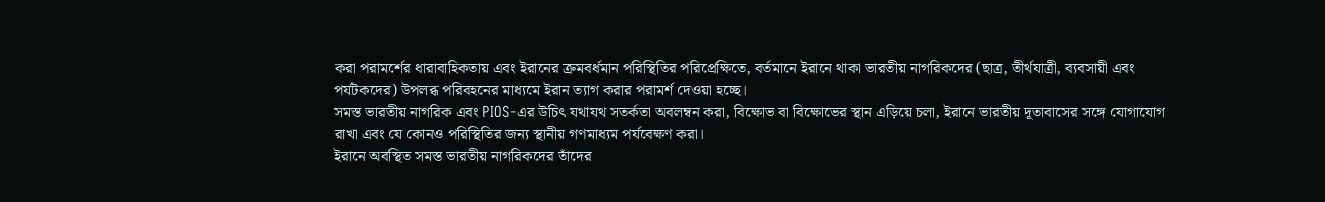করা পরামর্শের ধারাবাহিকতায় এবং ইরানের ক্রমবর্ধমান পরিস্থিতির পরিপ্রেক্ষিতে, বর্তমানে ইরানে থাকা ভারতীয় নাগরিকদের (ছাত্র, তীর্থযাত্রী, ব্যবসায়ী এবং পর্যটকদের) উপলব্ধ পরিবহনের মাধ্যমে ইরান ত্যাগ করার পরামর্শ দেওয়া হচ্ছে।
সমস্ত ভারতীয় নাগরিক এবং PIOS-এর উচিৎ যথাযথ সতর্কতা অবলম্বন করা, বিক্ষোভ বা বিক্ষোভের স্থান এড়িয়ে চলা, ইরানে ভারতীয় দূতাবাসের সঙ্গে যোগাযোগ রাখা এবং যে কোনও পরিস্থিতির জন্য স্থানীয় গণমাধ্যম পর্যবেক্ষণ করা।
ইরানে অবস্থিত সমস্ত ভারতীয় নাগরিকদের তাঁদের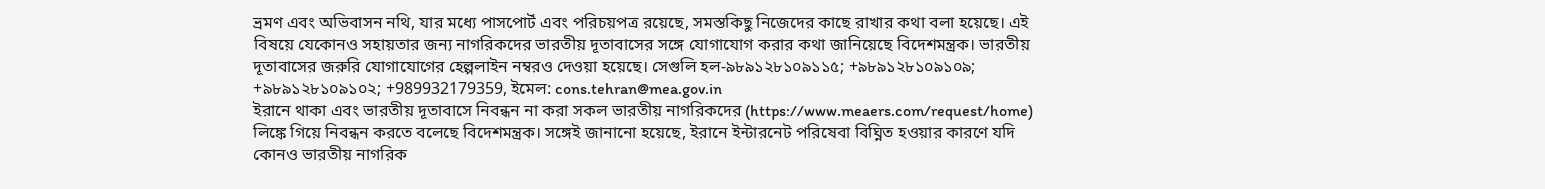ভ্রমণ এবং অভিবাসন নথি, যার মধ্যে পাসপোর্ট এবং পরিচয়পত্র রয়েছে, সমস্তকিছু নিজেদের কাছে রাখার কথা বলা হয়েছে। এই বিষয়ে যেকোনও সহায়তার জন্য নাগরিকদের ভারতীয় দূতাবাসের সঙ্গে যোগাযোগ করার কথা জানিয়েছে বিদেশমন্ত্রক। ভারতীয় দূতাবাসের জরুরি যোগাযোগের হেল্পলাইন নম্বরও দেওয়া হয়েছে। সেগুলি হল-৯৮৯১২৮১০৯১১৫; +৯৮৯১২৮১০৯১০৯; +৯৮৯১২৮১০৯১০২; +989932179359, ইমেল: cons.tehran@mea.gov.in
ইরানে থাকা এবং ভারতীয় দূতাবাসে নিবন্ধন না করা সকল ভারতীয় নাগরিকদের (https://www.meaers.com/request/home) লিঙ্কে গিয়ে নিবন্ধন করতে বলেছে বিদেশমন্ত্রক। সঙ্গেই জানানো হয়েছে, ইরানে ইন্টারনেট পরিষেবা বিঘ্নিত হওয়ার কারণে যদি কোনও ভারতীয় নাগরিক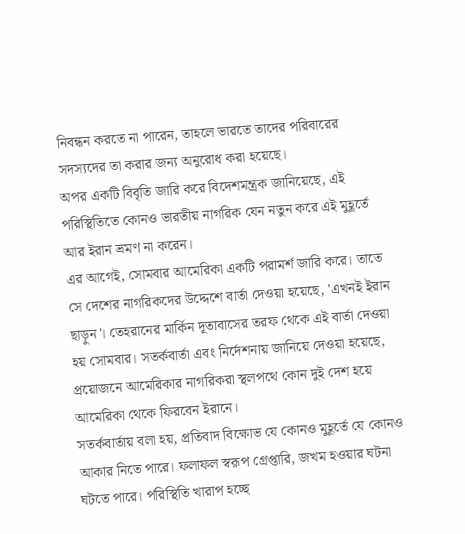নিবন্ধন করতে না পারেন, তাহলে ভারতে তাদের পরিবারের সদস্যদের তা করার জন্য অনুরোধ করা হয়েছে।
অপর একটি বিবৃতি জারি করে বিদেশমন্ত্রক জানিয়েছে, এই পরিস্থিতিতে কোনও ভারতীয় নাগরিক যেন নতুন করে এই মুহূর্তে আর ইরান ভ্রমণ না করেন।
এর আগেই, সোমবার আমেরিকা একটি পরামর্শ জারি করে। তাতে সে দেশের নাগরিকদের উদ্দেশে বার্তা দেওয়া হয়েছে, 'এখনই ইরান ছাড়ুন'। তেহরানের মার্কিন দূতাবাসের তরফ থেকে এই বার্তা দেওয়া হয় সোমবার। সতর্কবার্তা এবং নির্দেশনায় জানিয়ে দেওয়া হয়েছে, প্রয়োজনে আমেরিকার নাগরিকরা স্থলপথে কোন দুই দেশ হয়ে আমেরিকা থেকে ফিরবেন ইরানে।
সতর্কবার্তায় বলা হয়, প্রতিবাদ বিক্ষোভ যে কোনও মুহূর্তে যে কোনও আকার নিতে পারে। ফলাফল স্বরূপ গ্রেপ্তারি, জখম হওয়ার ঘটনা ঘটতে পারে। পরিস্থিতি খারাপ হচ্ছে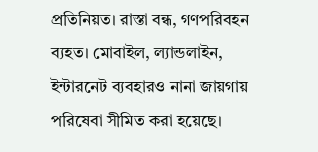প্রতিনিয়ত। রাস্তা বন্ধ, গণপরিবহন ব্যহত। মোবাইল, ল্যান্ডলাইন, ইন্টারনেট ব্যবহারও নানা জায়গায় পরিষেবা সীমিত করা হয়েছে।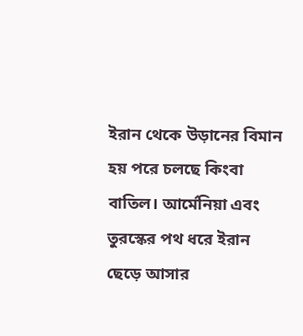ইরান থেকে উড়ানের বিমান হয় পরে চলছে কিংবা বাতিল। আর্মেনিয়া এবং তুরস্কের পথ ধরে ইরান ছেড়ে আসার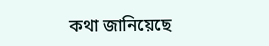কথা জানিয়েছে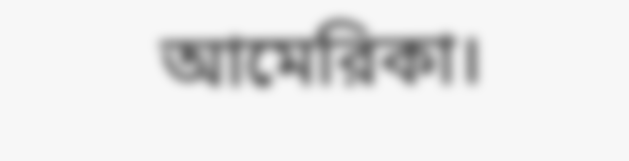আমেরিকা।